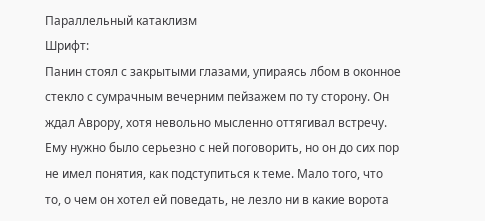Параллельный катаклизм
Шрифт:
Панин стоял с закрытыми глазами, упираясь лбом в оконное стекло с сумрачным вечерним пейзажем по ту сторону. Он ждал Аврору, хотя невольно мысленно оттягивал встречу. Ему нужно было серьезно с ней поговорить, но он до сих пор не имел понятия, как подступиться к теме. Мало того, что то, о чем он хотел ей поведать, не лезло ни в какие ворота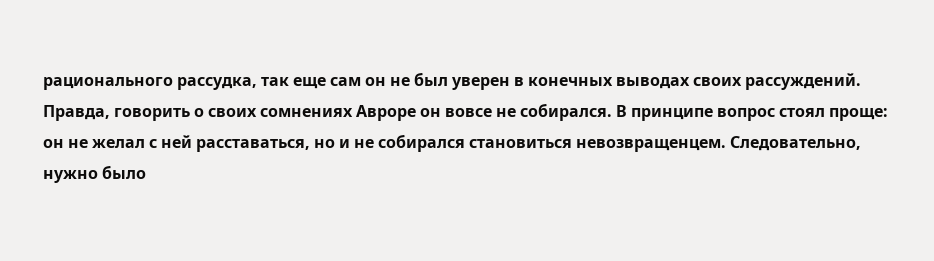рационального рассудка, так еще сам он не был уверен в конечных выводах своих рассуждений. Правда, говорить о своих сомнениях Авроре он вовсе не собирался. В принципе вопрос стоял проще: он не желал с ней расставаться, но и не собирался становиться невозвращенцем. Следовательно, нужно было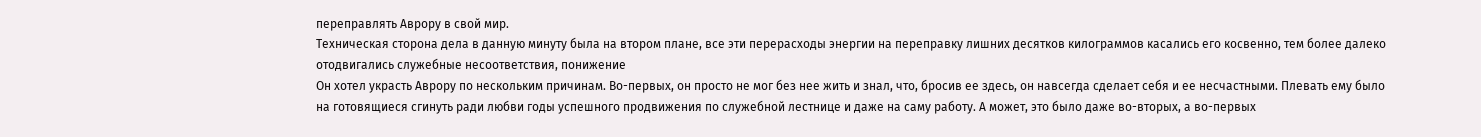переправлять Аврору в свой мир.
Техническая сторона дела в данную минуту была на втором плане, все эти перерасходы энергии на переправку лишних десятков килограммов касались его косвенно, тем более далеко отодвигались служебные несоответствия, понижение
Он хотел украсть Аврору по нескольким причинам. Во-первых, он просто не мог без нее жить и знал, что, бросив ее здесь, он навсегда сделает себя и ее несчастными. Плевать ему было на готовящиеся сгинуть ради любви годы успешного продвижения по служебной лестнице и даже на саму работу. А может, это было даже во-вторых, а во-первых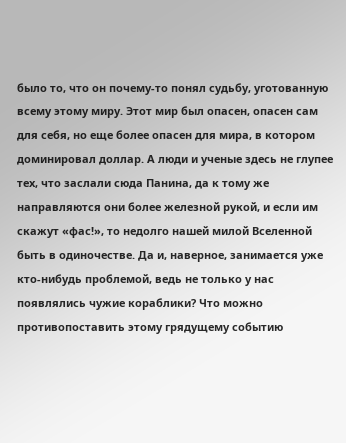было то, что он почему-то понял судьбу, уготованную всему этому миру. Этот мир был опасен, опасен сам для себя, но еще более опасен для мира, в котором доминировал доллар. А люди и ученые здесь не глупее тех, что заслали сюда Панина, да к тому же направляются они более железной рукой, и если им скажут «фас!», то недолго нашей милой Вселенной быть в одиночестве. Да и, наверное, занимается уже кто-нибудь проблемой, ведь не только у нас появлялись чужие кораблики? Что можно противопоставить этому грядущему событию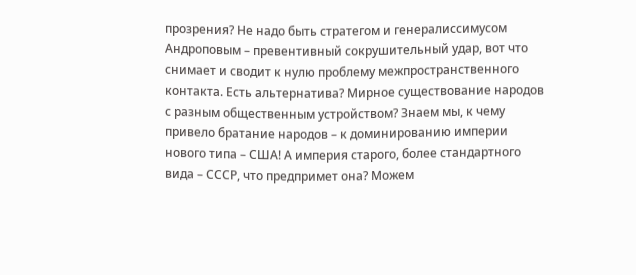прозрения? Не надо быть стратегом и генералиссимусом Андроповым – превентивный сокрушительный удар, вот что снимает и сводит к нулю проблему межпространственного контакта. Есть альтернатива? Мирное существование народов с разным общественным устройством? Знаем мы, к чему привело братание народов – к доминированию империи нового типа – США! А империя старого, более стандартного вида – СССР, что предпримет она? Можем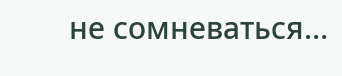не сомневаться…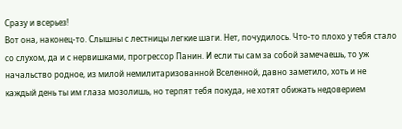Сразу и всерьез!
Вот она, наконец-то. Слышны с лестницы легкие шаги. Нет, почудилось. Что-то плохо у тебя стало со слухом, да и с нервишками, прогрессор Панин. И если ты сам за собой замечаешь, то уж начальство родное, из милой немилитаризованной Вселенной, давно заметило, хоть и не каждый день ты им глаза мозолишь, но терпят тебя покуда, не хотят обижать недоверием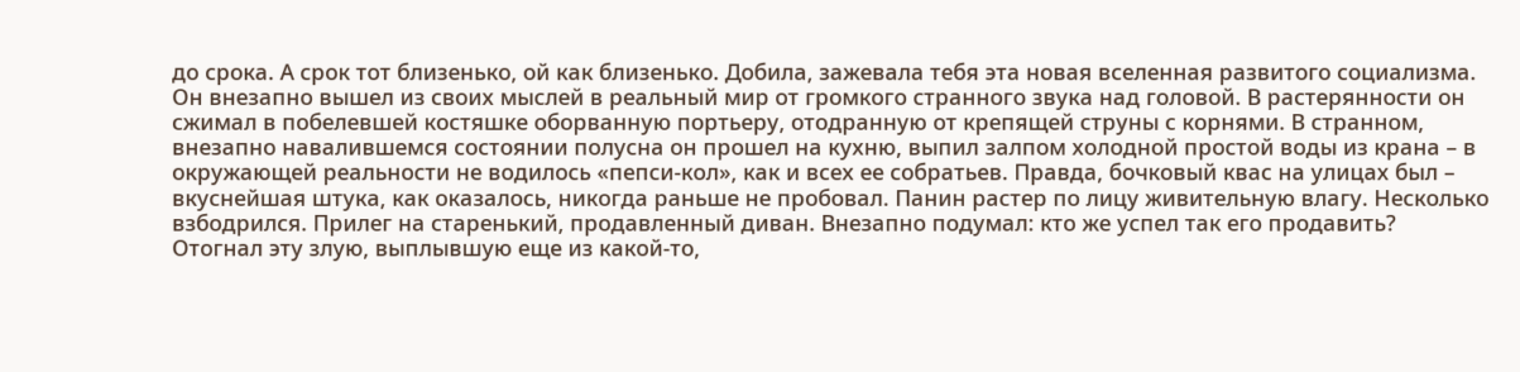до срока. А срок тот близенько, ой как близенько. Добила, зажевала тебя эта новая вселенная развитого социализма.
Он внезапно вышел из своих мыслей в реальный мир от громкого странного звука над головой. В растерянности он сжимал в побелевшей костяшке оборванную портьеру, отодранную от крепящей струны с корнями. В странном, внезапно навалившемся состоянии полусна он прошел на кухню, выпил залпом холодной простой воды из крана – в окружающей реальности не водилось «пепси-кол», как и всех ее собратьев. Правда, бочковый квас на улицах был – вкуснейшая штука, как оказалось, никогда раньше не пробовал. Панин растер по лицу живительную влагу. Несколько взбодрился. Прилег на старенький, продавленный диван. Внезапно подумал: кто же успел так его продавить? Отогнал эту злую, выплывшую еще из какой-то,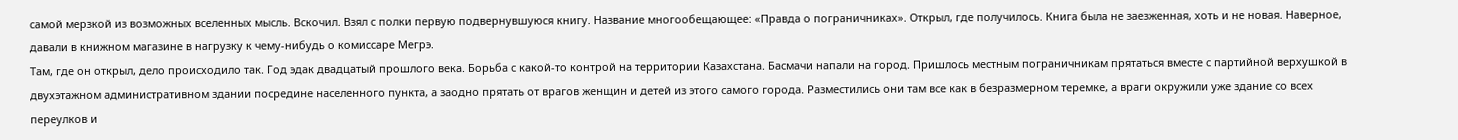самой мерзкой из возможных вселенных мысль. Вскочил. Взял с полки первую подвернувшуюся книгу. Название многообещающее: «Правда о пограничниках». Открыл, где получилось. Книга была не заезженная, хоть и не новая. Наверное, давали в книжном магазине в нагрузку к чему-нибудь о комиссаре Мегрэ.
Там, где он открыл, дело происходило так. Год эдак двадцатый прошлого века. Борьба с какой-то контрой на территории Казахстана. Басмачи напали на город. Пришлось местным пограничникам прятаться вместе с партийной верхушкой в двухэтажном административном здании посредине населенного пункта, а заодно прятать от врагов женщин и детей из этого самого города. Разместились они там все как в безразмерном теремке, а враги окружили уже здание со всех переулков и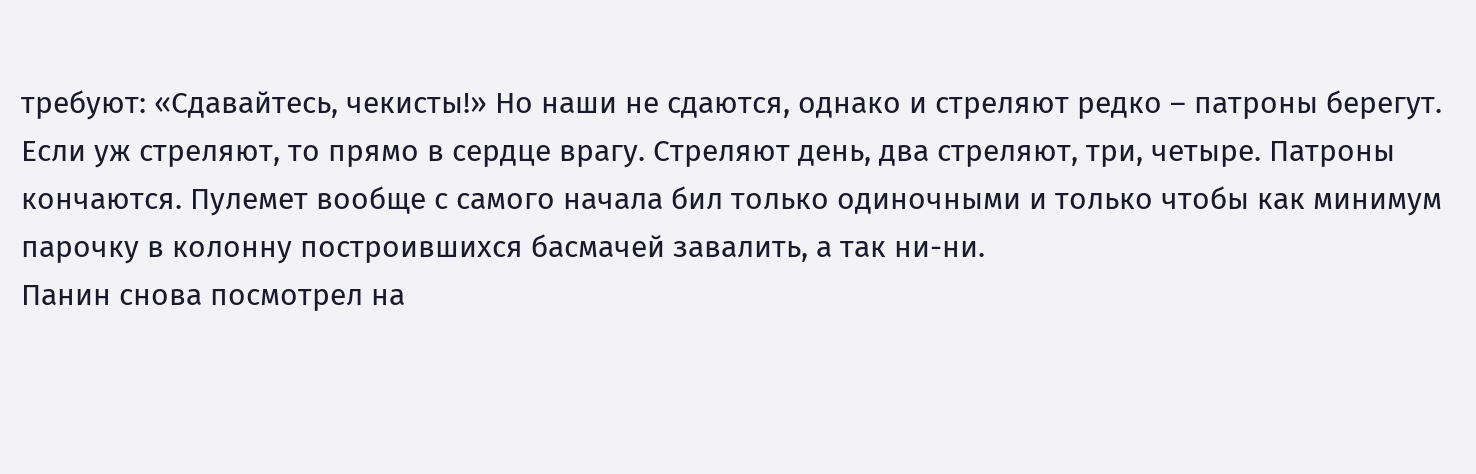требуют: «Сдавайтесь, чекисты!» Но наши не сдаются, однако и стреляют редко – патроны берегут. Если уж стреляют, то прямо в сердце врагу. Стреляют день, два стреляют, три, четыре. Патроны кончаются. Пулемет вообще с самого начала бил только одиночными и только чтобы как минимум парочку в колонну построившихся басмачей завалить, а так ни-ни.
Панин снова посмотрел на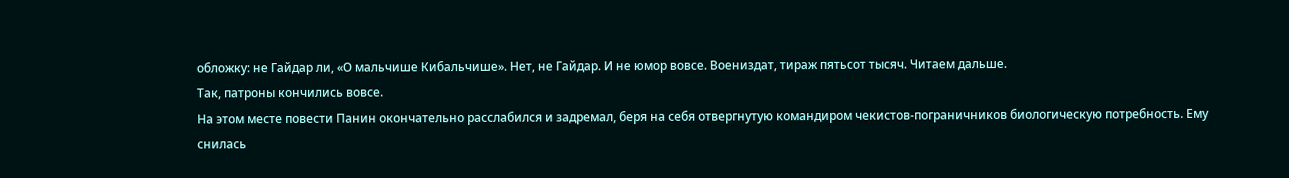обложку: не Гайдар ли, «О мальчише Кибальчише». Нет, не Гайдар. И не юмор вовсе. Воениздат, тираж пятьсот тысяч. Читаем дальше.
Так, патроны кончились вовсе.
На этом месте повести Панин окончательно расслабился и задремал, беря на себя отвергнутую командиром чекистов-пограничников биологическую потребность. Ему снилась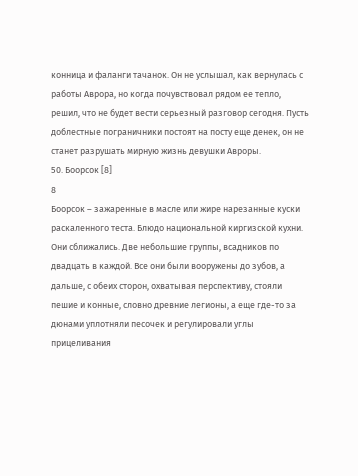конница и фаланги тачанок. Он не услышал, как вернулась с работы Аврора, но когда почувствовал рядом ее тепло, решил, что не будет вести серьезный разговор сегодня. Пусть доблестные пограничники постоят на посту еще денек, он не станет разрушать мирную жизнь девушки Авроры.
50. Боорсок [8]
8
Боорсок – зажаренные в масле или жире нарезанные куски раскаленного теста. Блюдо национальной киргизской кухни.
Они сближались. Две небольшие группы, всадников по двадцать в каждой. Все они были вооружены до зубов, а дальше, с обеих сторон, охватывая перспективу, стояли пешие и конные, словно древние легионы, а еще где-то за дюнами уплотняли песочек и регулировали углы прицеливания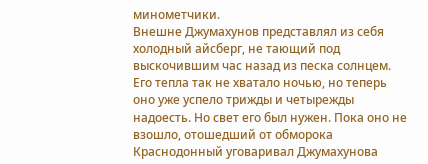минометчики.
Внешне Джумахунов представлял из себя холодный айсберг, не тающий под выскочившим час назад из песка солнцем. Его тепла так не хватало ночью, но теперь оно уже успело трижды и четырежды надоесть. Но свет его был нужен. Пока оно не взошло, отошедший от обморока Краснодонный уговаривал Джумахунова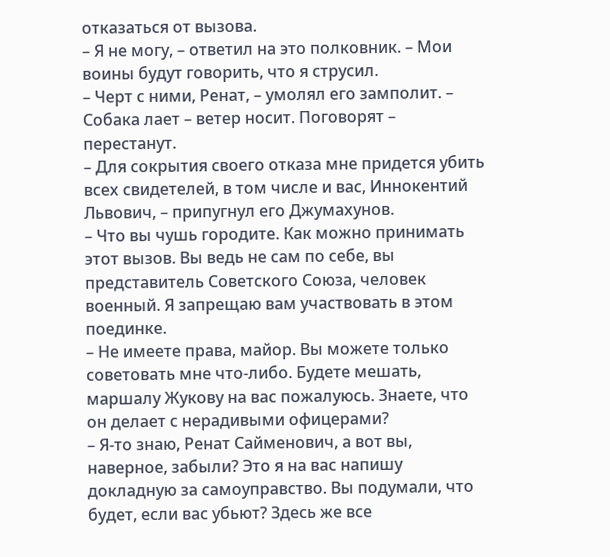отказаться от вызова.
– Я не могу, – ответил на это полковник. – Мои воины будут говорить, что я струсил.
– Черт с ними, Ренат, – умолял его замполит. – Собака лает – ветер носит. Поговорят – перестанут.
– Для сокрытия своего отказа мне придется убить всех свидетелей, в том числе и вас, Иннокентий Львович, – припугнул его Джумахунов.
– Что вы чушь городите. Как можно принимать этот вызов. Вы ведь не сам по себе, вы представитель Советского Союза, человек военный. Я запрещаю вам участвовать в этом поединке.
– Не имеете права, майор. Вы можете только советовать мне что-либо. Будете мешать, маршалу Жукову на вас пожалуюсь. Знаете, что он делает с нерадивыми офицерами?
– Я-то знаю, Ренат Сайменович, а вот вы, наверное, забыли? Это я на вас напишу докладную за самоуправство. Вы подумали, что будет, если вас убьют? Здесь же все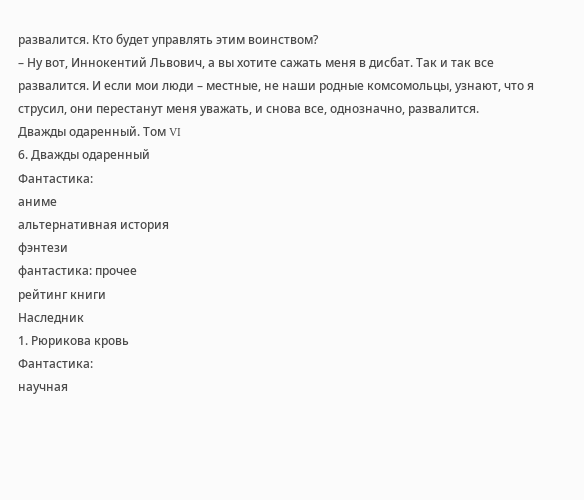развалится. Кто будет управлять этим воинством?
– Ну вот, Иннокентий Львович, а вы хотите сажать меня в дисбат. Так и так все развалится. И если мои люди – местные, не наши родные комсомольцы, узнают, что я струсил, они перестанут меня уважать, и снова все, однозначно, развалится.
Дважды одаренный. Том VI
6. Дважды одаренный
Фантастика:
аниме
альтернативная история
фэнтези
фантастика: прочее
рейтинг книги
Наследник
1. Рюрикова кровь
Фантастика:
научная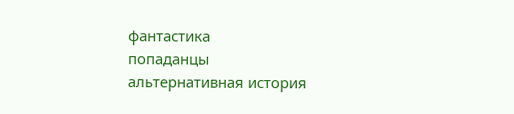фантастика
попаданцы
альтернативная история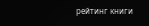рейтинг книги